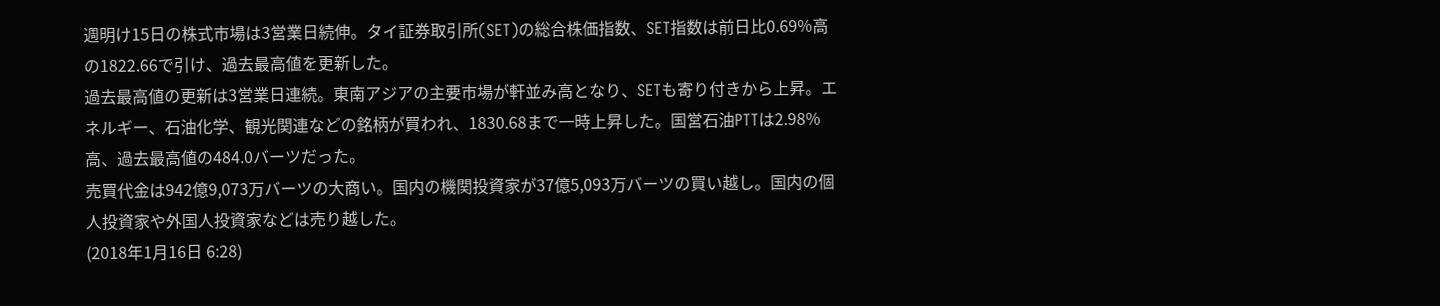週明け15日の株式市場は3営業日続伸。タイ証券取引所(SET)の総合株価指数、SET指数は前日比0.69%高の1822.66で引け、過去最高値を更新した。
過去最高値の更新は3営業日連続。東南アジアの主要市場が軒並み高となり、SETも寄り付きから上昇。エネルギー、石油化学、観光関連などの銘柄が買われ、1830.68まで一時上昇した。国営石油PTTは2.98%高、過去最高値の484.0バーツだった。
売買代金は942億9,073万バーツの大商い。国内の機関投資家が37億5,093万バーツの買い越し。国内の個人投資家や外国人投資家などは売り越した。
(2018年1月16日 6:28)